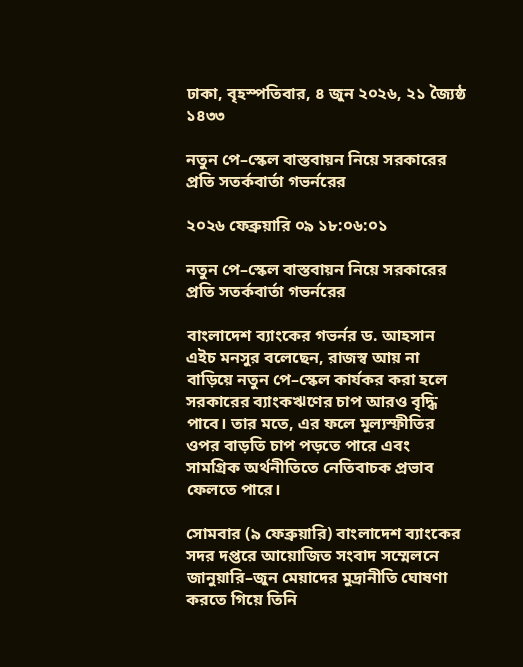ঢাকা, বৃহস্পতিবার, ৪ জুন ২০২৬, ২১ জ্যৈষ্ঠ ১৪৩৩

নতুন পে–স্কেল বাস্তবায়ন নিয়ে সরকারের প্রতি সতর্কবার্তা গভর্নরের

২০২৬ ফেব্রুয়ারি ০৯ ১৮:০৬:০১

নতুন পে–স্কেল বাস্তবায়ন নিয়ে সরকারের প্রতি সতর্কবার্তা গভর্নরের

বাংলাদেশ ব্যাংকের গভর্নর ড. আহসান এইচ মনসুর বলেছেন, রাজস্ব আয় না বাড়িয়ে নতুন পে–স্কেল কার্যকর করা হলে সরকারের ব্যাংকঋণের চাপ আরও বৃদ্ধি পাবে। তার মতে, এর ফলে মূল্যস্ফীতির ওপর বাড়তি চাপ পড়তে পারে এবং সামগ্রিক অর্থনীতিতে নেতিবাচক প্রভাব ফেলতে পারে।

সোমবার (৯ ফেব্রুয়ারি) বাংলাদেশ ব্যাংকের সদর দপ্তরে আয়োজিত সংবাদ সম্মেলনে জানুয়ারি–জুন মেয়াদের মুদ্রানীতি ঘোষণা করতে গিয়ে তিনি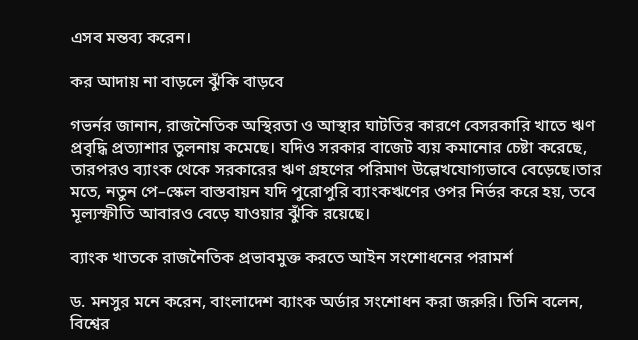এসব মন্তব্য করেন।

কর আদায় না বাড়লে ঝুঁকি বাড়বে

গভর্নর জানান, রাজনৈতিক অস্থিরতা ও আস্থার ঘাটতির কারণে বেসরকারি খাতে ঋণ প্রবৃদ্ধি প্রত্যাশার তুলনায় কমেছে। যদিও সরকার বাজেট ব্যয় কমানোর চেষ্টা করেছে, তারপরও ব্যাংক থেকে সরকারের ঋণ গ্রহণের পরিমাণ উল্লেখযোগ্যভাবে বেড়েছে।তার মতে, নতুন পে–স্কেল বাস্তবায়ন যদি পুরোপুরি ব্যাংকঋণের ওপর নির্ভর করে হয়, তবে মূল্যস্ফীতি আবারও বেড়ে যাওয়ার ঝুঁকি রয়েছে।

ব্যাংক খাতকে রাজনৈতিক প্রভাবমুক্ত করতে আইন সংশোধনের পরামর্শ

ড. মনসুর মনে করেন, বাংলাদেশ ব্যাংক অর্ডার সংশোধন করা জরুরি। তিনি বলেন, বিশ্বের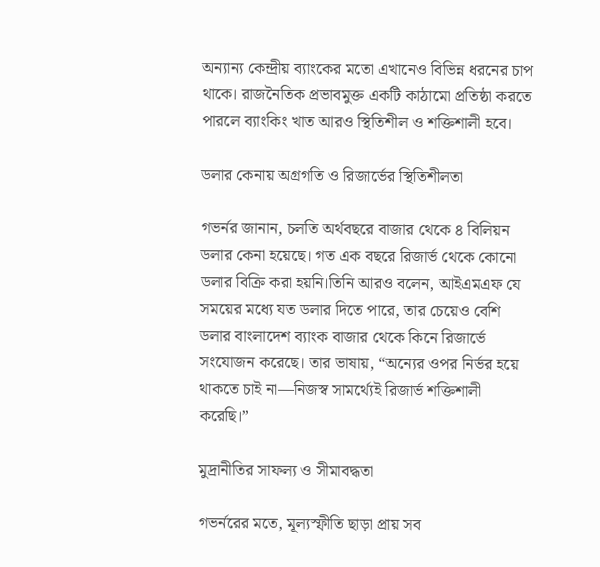অন্যান্য কেন্দ্রীয় ব্যাংকের মতো এখানেও বিভিন্ন ধরনের চাপ থাকে। রাজনৈতিক প্রভাবমুক্ত একটি কাঠামো প্রতিষ্ঠা করতে পারলে ব্যাংকিং খাত আরও স্থিতিশীল ও শক্তিশালী হবে।

ডলার কেনায় অগ্রগতি ও রিজার্ভের স্থিতিশীলতা

গভর্নর জানান, চলতি অর্থবছরে বাজার থেকে ৪ বিলিয়ন ডলার কেনা হয়েছে। গত এক বছরে রিজার্ভ থেকে কোনো ডলার বিক্রি করা হয়নি।তিনি আরও বলেন, আইএমএফ যে সময়ের মধ্যে যত ডলার দিতে পারে, তার চেয়েও বেশি ডলার বাংলাদেশ ব্যাংক বাজার থেকে কিনে রিজার্ভে সংযোজন করেছে। তার ভাষায়, “অন্যের ওপর নির্ভর হয়ে থাকতে চাই না—নিজস্ব সামর্থ্যেই রিজার্ভ শক্তিশালী করেছি।”

মুদ্রানীতির সাফল্য ও সীমাবদ্ধতা

গভর্নরের মতে, মূল্যস্ফীতি ছাড়া প্রায় সব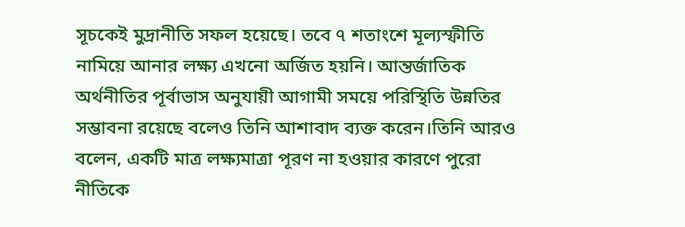সূচকেই মুদ্রানীতি সফল হয়েছে। তবে ৭ শতাংশে মূল্যস্ফীতি নামিয়ে আনার লক্ষ্য এখনো অর্জিত হয়নি। আন্তর্জাতিক অর্থনীতির পূর্বাভাস অনুযায়ী আগামী সময়ে পরিস্থিতি উন্নতির সম্ভাবনা রয়েছে বলেও তিনি আশাবাদ ব্যক্ত করেন।তিনি আরও বলেন, একটি মাত্র লক্ষ্যমাত্রা পূরণ না হওয়ার কারণে পুরো নীতিকে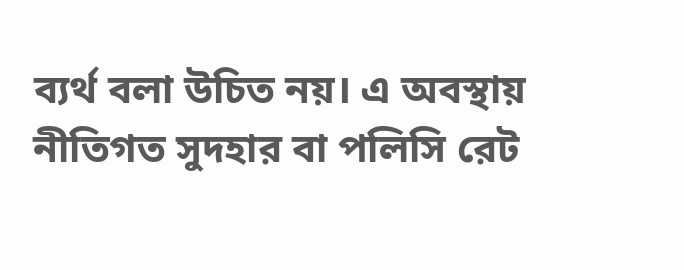ব্যর্থ বলা উচিত নয়। এ অবস্থায় নীতিগত সুদহার বা পলিসি রেট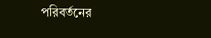পরিবর্তনের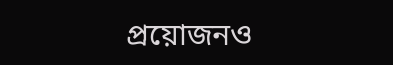প্রয়োজনও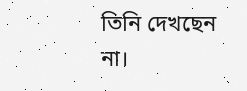তিনি দেখছেন না।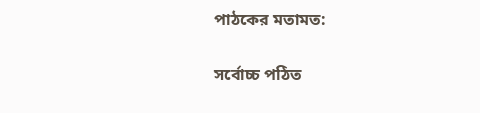পাঠকের মতামত:

সর্বোচ্চ পঠিত